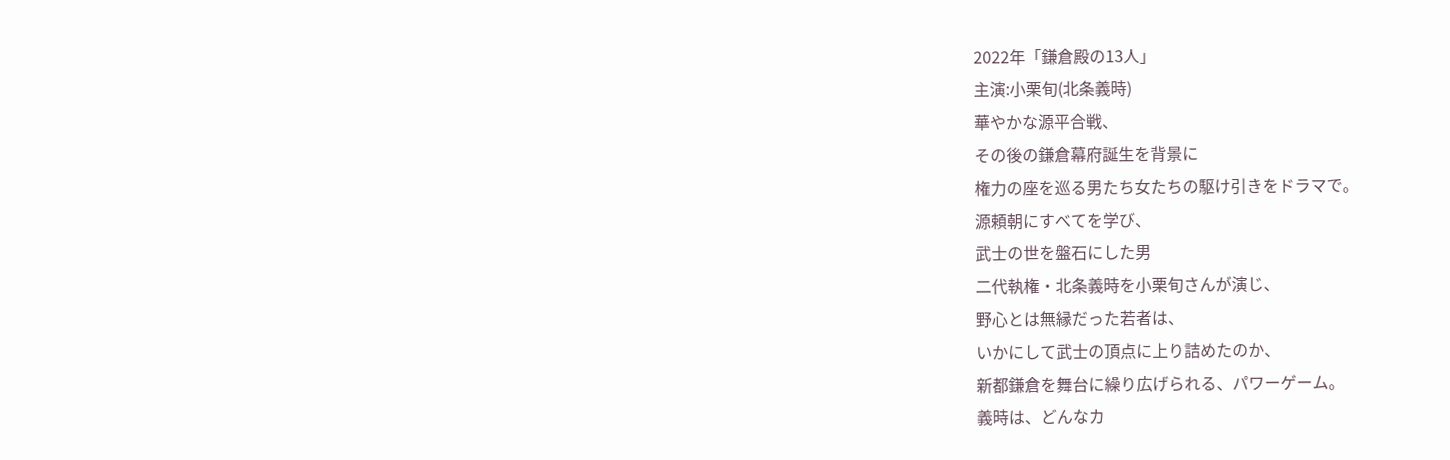2022年「鎌倉殿の13人」
主演:小栗旬(北条義時)
華やかな源平合戦、
その後の鎌倉幕府誕生を背景に
権力の座を巡る男たち女たちの駆け引きをドラマで。
源頼朝にすべてを学び、
武士の世を盤石にした男
二代執権・北条義時を小栗旬さんが演じ、
野心とは無縁だった若者は、
いかにして武士の頂点に上り詰めたのか、
新都鎌倉を舞台に繰り広げられる、パワーゲーム。
義時は、どんなカ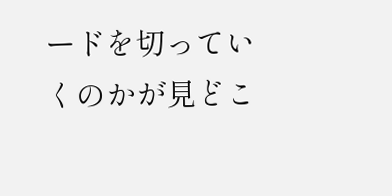ードを切っていくのかが見どこ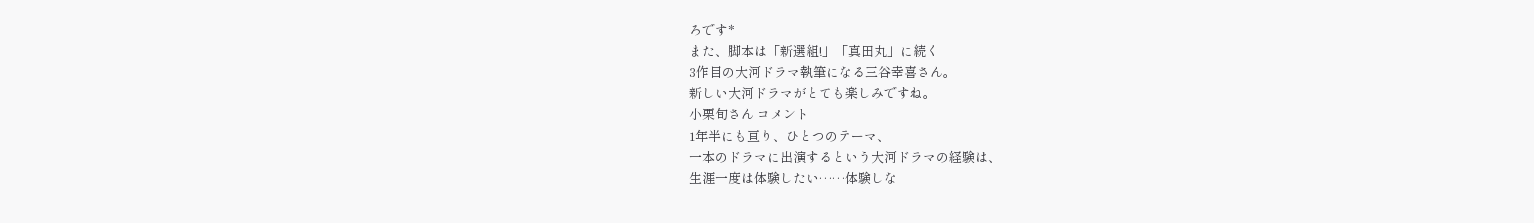ろです*
また、脚本は「新選組!」「真田丸」に続く
3作目の大河ドラマ執筆になる三谷幸喜さん。
新しい大河ドラマがとても楽しみですね。
小栗旬さん コメント
1年半にも亘り、ひとつのテーマ、
一本のドラマに出演するという大河ドラマの経験は、
生涯一度は体験したい……体験しな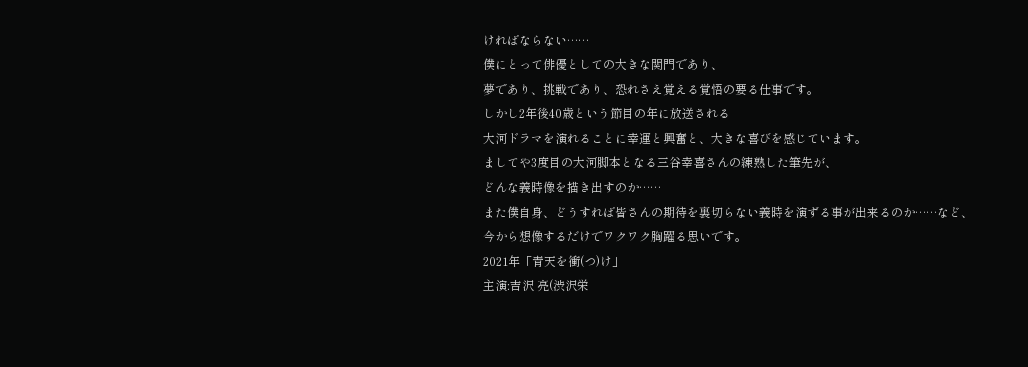ければならない……
僕にとって俳優としての大きな関門であり、
夢であり、挑戦であり、恐れさえ覚える覚悟の要る仕事です。
しかし2年後40歳という節目の年に放送される
大河ドラマを演れることに幸運と興奮と、大きな喜びを感じています。
ましてや3度目の大河脚本となる三谷幸喜さんの練熟した筆先が、
どんな義時像を描き出すのか……
また僕自身、どうすれば皆さんの期待を裏切らない義時を演ずる事が出来るのか……など、
今から想像するだけでワクワク胸躍る思いです。
2021年「青天を衝(つ)け」
主演:吉沢 亮(渋沢栄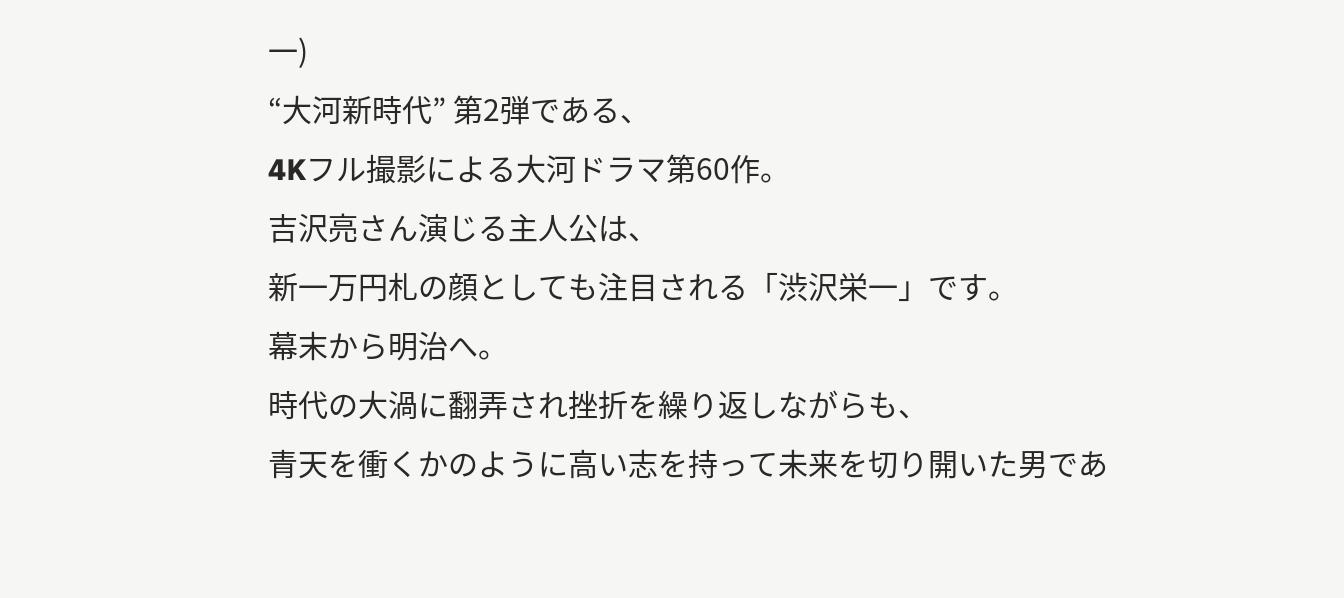一)
“大河新時代” 第2弾である、
4Kフル撮影による大河ドラマ第60作。
吉沢亮さん演じる主人公は、
新一万円札の顔としても注目される「渋沢栄一」です。
幕末から明治へ。
時代の大渦に翻弄され挫折を繰り返しながらも、
青天を衝くかのように高い志を持って未来を切り開いた男であ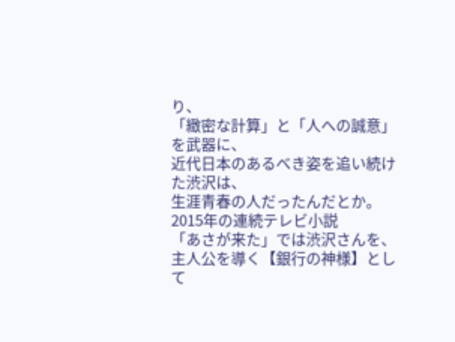り、
「緻密な計算」と「人への誠意」を武器に、
近代日本のあるべき姿を追い続けた渋沢は、
生涯青春の人だったんだとか。
2015年の連続テレビ小説
「あさが来た」では渋沢さんを、
主人公を導く【銀行の神様】として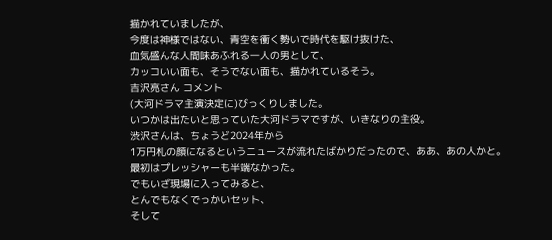描かれていましたが、
今度は神様ではない、青空を衝く勢いで時代を駆け抜けた、
血気盛んな人間味あふれる一人の男として、
カッコいい面も、そうでない面も、描かれているそう。
吉沢亮さん コメント
(大河ドラマ主演決定に)びっくりしました。
いつかは出たいと思っていた大河ドラマですが、いきなりの主役。
渋沢さんは、ちょうど2024年から
1万円札の顔になるというニュースが流れたばかりだったので、ああ、あの人かと。
最初はプレッシャーも半端なかった。
でもいざ現場に入ってみると、
とんでもなくでっかいセット、
そして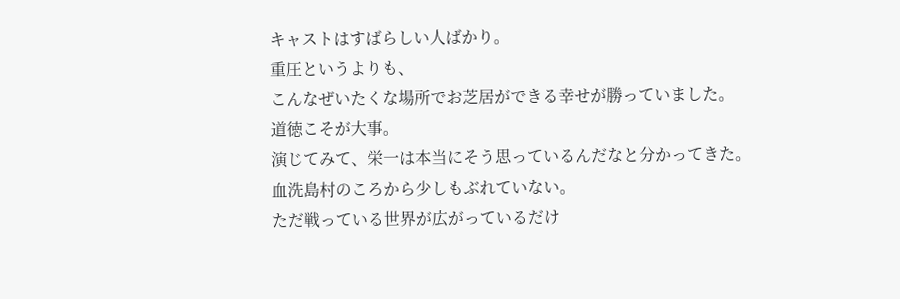キャストはすばらしい人ばかり。
重圧というよりも、
こんなぜいたくな場所でお芝居ができる幸せが勝っていました。
道徳こそが大事。
演じてみて、栄一は本当にそう思っているんだなと分かってきた。
血洗島村のころから少しもぶれていない。
ただ戦っている世界が広がっているだけ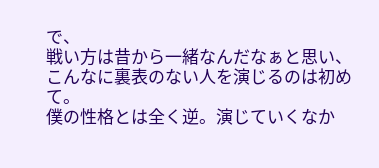で、
戦い方は昔から一緒なんだなぁと思い、
こんなに裏表のない人を演じるのは初めて。
僕の性格とは全く逆。演じていくなか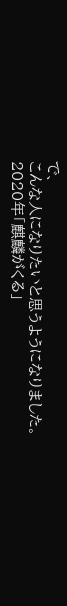で、
こんな人になりたいと思うようになりました。
2020年「麒麟がくる」